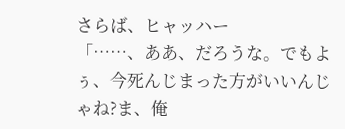さらば、ヒャッハー
「……、ああ、だろうな。でもよぅ、今死んじまった方がいいんじゃね?ま、俺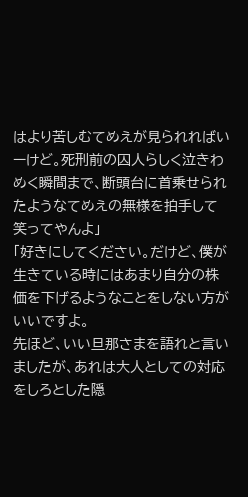はより苦しむてめえが見られればいーけど。死刑前の囚人らしく泣きわめく瞬間まで、断頭台に首乗せられたようなてめえの無様を拍手して笑ってやんよ」
「好きにしてください。だけど、僕が生きている時にはあまり自分の株価を下げるようなことをしない方がいいですよ。
先ほど、いい旦那さまを語れと言いましたが、あれは大人としての対応をしろとした隠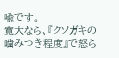喩です。
寛大なら、『クソガキの噛みつき程度』で怒ら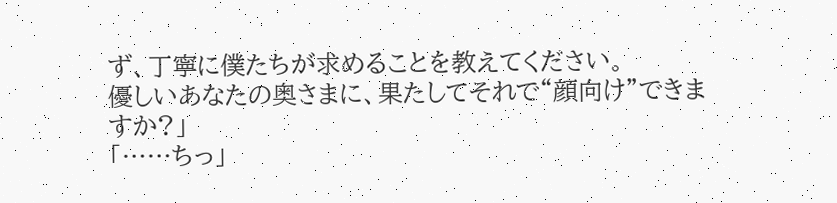ず、丁寧に僕たちが求めることを教えてください。
優しいあなたの奥さまに、果たしてそれで“顔向け”できますか?」
「……ちっ」